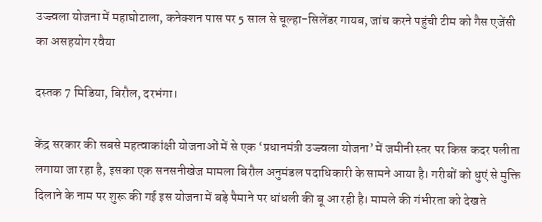उज्ज्वला योजना में महाघोटाला, कनेक्शन पास पर 5 साल से चूल्हा-सिलेंडर गायब, जांच करने पहुंची टीम को गैस एजेंसी का असहयोग रवैया

दस्तक 7 मिडिया, बिरौल, दरभंगा।

केंद्र सरकार की सबसे महत्वाकांक्षी योजनाओं में से एक ‘प्रधानमंत्री उज्ज्वला योजना’ में जमीनी स्तर पर किस कदर पलीता लगाया जा रहा है, इसका एक सनसनीखेज मामला बिरौल अनुमंडल पदाधिकारी के सामने आया है। गरीबों को धुएं से मुक्ति दिलाने के नाम पर शुरू की गई इस योजना में बड़े पैमाने पर धांधली की बू आ रही है। मामले की गंभीरता को देखते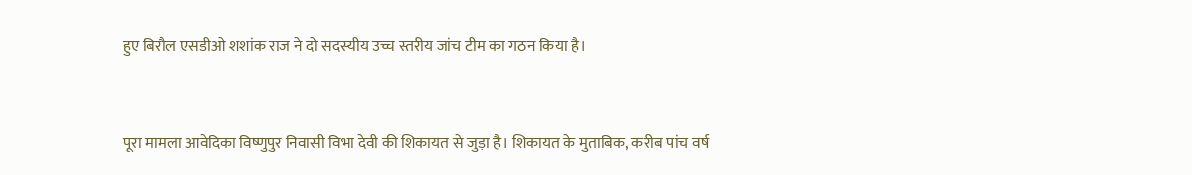हुए बिरौल एसडीओ शशांक राज ने दो सदस्यीय उच्च स्तरीय जांच टीम का गठन किया है।


पूरा मामला आवेदिका विष्णुपुर निवासी विभा देवी की शिकायत से जुड़ा है। शिकायत के मुताबिक, करीब पांच वर्ष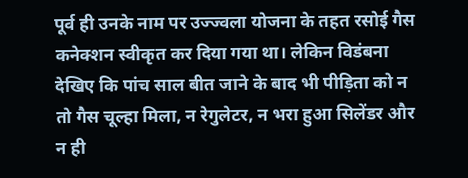पूर्व ही उनके नाम पर उज्ज्वला योजना के तहत रसोई गैस कनेक्शन स्वीकृत कर दिया गया था। लेकिन विडंबना देखिए कि पांच साल बीत जाने के बाद भी पीड़िता को न तो गैस चूल्हा मिला, न रेगुलेटर, न भरा हुआ सिलेंडर और न ही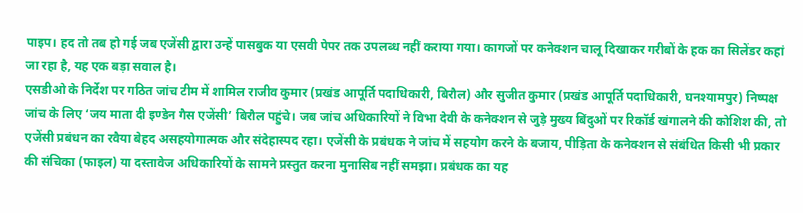पाइप। हद तो तब हो गई जब एजेंसी द्वारा उन्हें पासबुक या एसवी पेपर तक उपलब्ध नहीं कराया गया। कागजों पर कनेक्शन चालू दिखाकर गरीबों के हक का सिलेंडर कहां जा रहा है, यह एक बड़ा सवाल है।
एसडीओ के निर्देश पर गठित जांच टीम में शामिल राजीव कुमार (प्रखंड आपूर्ति पदाधिकारी, बिरौल) और सुजीत कुमार (प्रखंड आपूर्ति पदाधिकारी, घनश्यामपुर) निष्पक्ष जांच के लिए ‘जय माता दी इण्डेन गैस एजेंसी’ बिरौल पहुंचे। जब जांच अधिकारियों ने विभा देवी के कनेक्शन से जुड़े मुख्य बिंदुओं पर रिकॉर्ड खंगालने की कोशिश की, तो एजेंसी प्रबंधन का रवैया बेहद असहयोगात्मक और संदेहास्पद रहा। एजेंसी के प्रबंधक ने जांच में सहयोग करने के बजाय, पीड़िता के कनेक्शन से संबंधित किसी भी प्रकार की संचिका (फाइल) या दस्तावेज अधिकारियों के सामने प्रस्तुत करना मुनासिब नहीं समझा। प्रबंधक का यह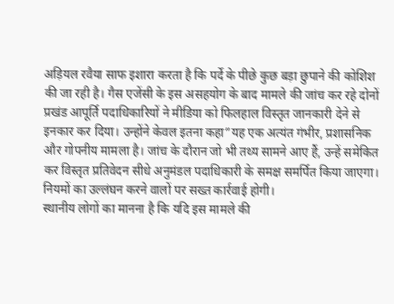अड़ियल रवैया साफ इशारा करता है कि पर्दे के पीछे कुछ बड़ा छुपाने की कोशिश की जा रही है। गैस एजेंसी के इस असहयोग के बाद मामले की जांच कर रहे दोनों प्रखंड आपूर्ति पदाधिकारियों ने मीडिया को फिलहाल विस्तृत जानकारी देने से इनकार कर दिया। उन्होंने केवल इतना कहा”यह एक अत्यंत गंभीर, प्रशासनिक और गोपनीय मामला है। जांच के दौरान जो भी तथ्य सामने आए हैं, उन्हें समेकित कर विस्तृत प्रतिवेदन सीधे अनुमंडल पदाधिकारी के समक्ष समर्पित किया जाएगा। नियमों का उल्लंघन करने वालों पर सख्त कार्रवाई होगी।
स्थानीय लोगों का मानना है कि यदि इस मामले की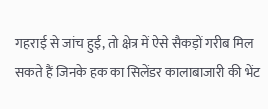गहराई से जांच हुई, तो क्षेत्र में ऐसे सैकड़ों गरीब मिल सकते हैं जिनके हक का सिलेंडर कालाबाजारी की भेंट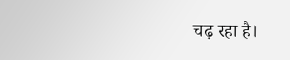चढ़ रहा है।